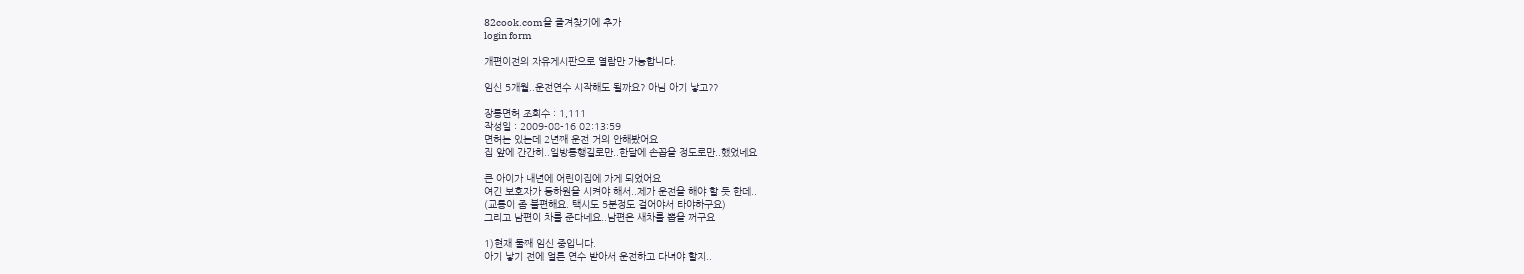82cook.com을 즐겨찾기에 추가
login form

개편이전의 자유게시판으로 열람만 가능합니다.

임신 5개월..운전연수 시작해도 될까요? 아님 아기 낳고??

장롱면허 조회수 : 1,111
작성일 : 2009-08-16 02:13:59
면허는 있는데 2년째 운전 거의 안해봤어요
집 앞에 간간히..일방통행길로만..한달에 손꼽을 정도로만..했었네요

큰 아이가 내년에 어린이집에 가게 되었어요
여긴 보호자가 등하원을 시켜야 해서..제가 운전을 해야 할 듯 한데..
(교통이 좀 불편해요. 택시도 5분정도 걸어야서 타야하구요)
그리고 남편이 차를 준다네요..남편은 새차를 뽑을 꺼구요

1)현재 둘째 임신 중입니다.
아기 낳기 전에 얼른 연수 받아서 운전하고 다녀야 할지..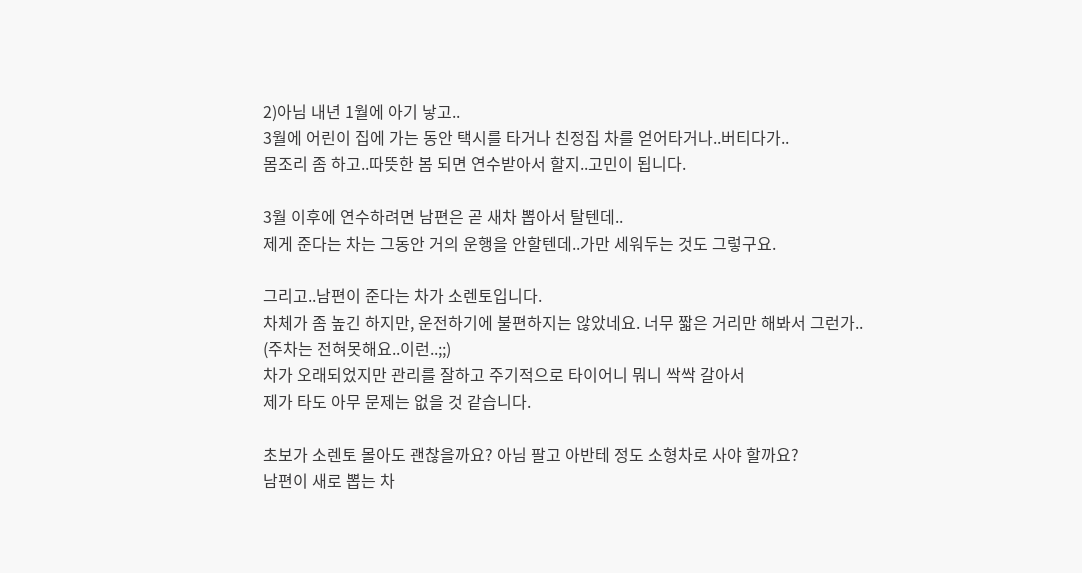2)아님 내년 1월에 아기 낳고..
3월에 어린이 집에 가는 동안 택시를 타거나 친정집 차를 얻어타거나..버티다가..
몸조리 좀 하고..따뜻한 봄 되면 연수받아서 할지..고민이 됩니다.

3월 이후에 연수하려면 남편은 곧 새차 뽑아서 탈텐데..
제게 준다는 차는 그동안 거의 운행을 안할텐데..가만 세워두는 것도 그렇구요.

그리고..남편이 준다는 차가 소렌토입니다.
차체가 좀 높긴 하지만, 운전하기에 불편하지는 않았네요. 너무 짧은 거리만 해봐서 그런가..
(주차는 전혀못해요..이런..;;)
차가 오래되었지만 관리를 잘하고 주기적으로 타이어니 뭐니 싹싹 갈아서
제가 타도 아무 문제는 없을 것 같습니다.

초보가 소렌토 몰아도 괜찮을까요? 아님 팔고 아반테 정도 소형차로 사야 할까요?
남편이 새로 뽑는 차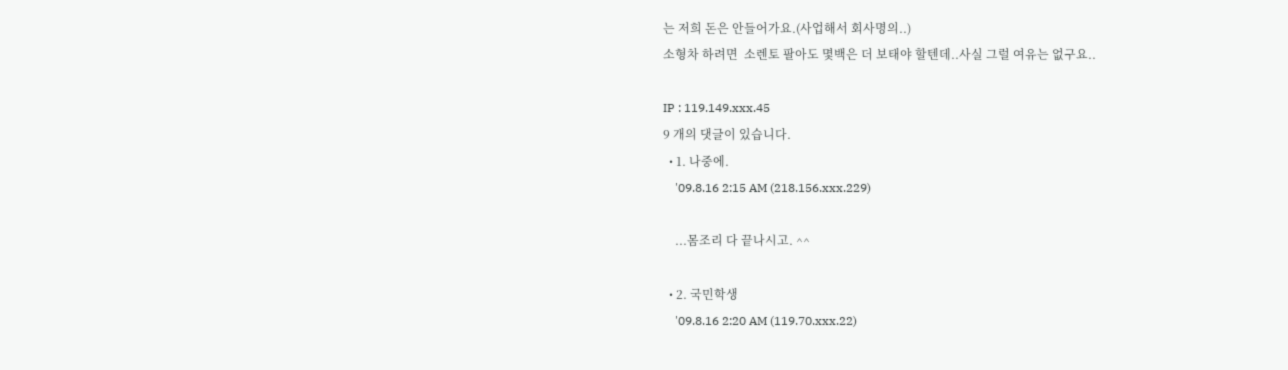는 저희 돈은 안들어가요.(사업해서 회사명의..)
소형차 하려면  소렌토 팔아도 몇백은 더 보태야 할텐데..사실 그럴 여유는 없구요..

IP : 119.149.xxx.45
9 개의 댓글이 있습니다.
  • 1. 나중에.
    '09.8.16 2:15 AM (218.156.xxx.229)

    ...몸조리 다 끝나시고. ^^

  • 2. 국민학생
    '09.8.16 2:20 AM (119.70.xxx.22)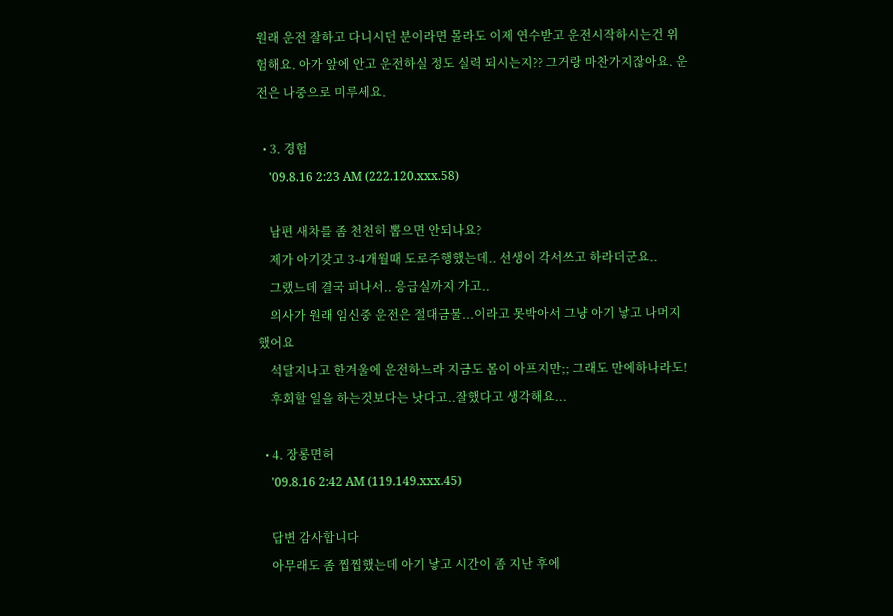원래 운전 잘하고 다니시던 분이라면 몰라도 이제 연수받고 운전시작하시는건 위험해요. 아가 앞에 안고 운전하실 정도 실력 되시는지?? 그거랑 마찬가지잖아요. 운전은 나중으로 미루세요.

  • 3. 경험
    '09.8.16 2:23 AM (222.120.xxx.58)

    남편 새차를 좀 천천히 뽑으면 안되나요?
    제가 아기갖고 3-4개월때 도로주행했는데.. 선생이 각서쓰고 하라더군요..
    그랬느데 결국 피나서.. 응급실까지 가고..
    의사가 원래 임신중 운전은 절대금물...이라고 못박아서 그냥 아기 낳고 나머지 했어요
    석달지나고 한겨울에 운전하느라 지금도 몸이 아프지만;; 그래도 만에하나라도!
    후회할 일을 하는것보다는 낫다고..잘했다고 생각해요...

  • 4. 장롱면허
    '09.8.16 2:42 AM (119.149.xxx.45)

    답변 감사합니다
    아무래도 좀 찝찝했는데 아기 낳고 시간이 좀 지난 후에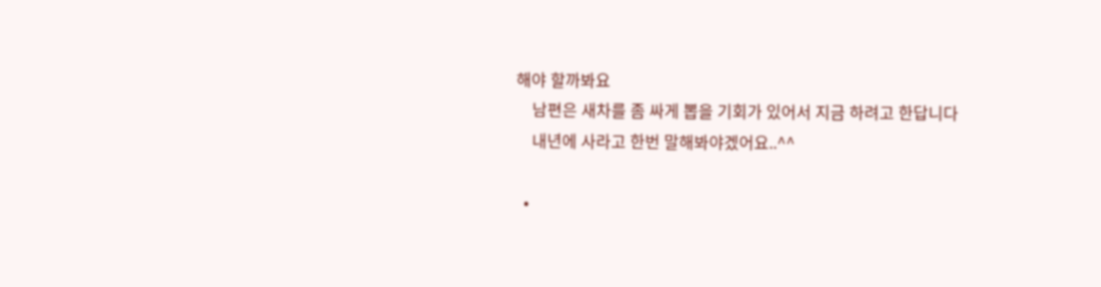해야 할까봐요
    남편은 새차를 좀 싸게 뽑을 기회가 있어서 지금 하려고 한답니다
    내년에 사라고 한번 말해봐야겠어요..^^

  •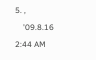5. ,
    '09.8.16 2:44 AM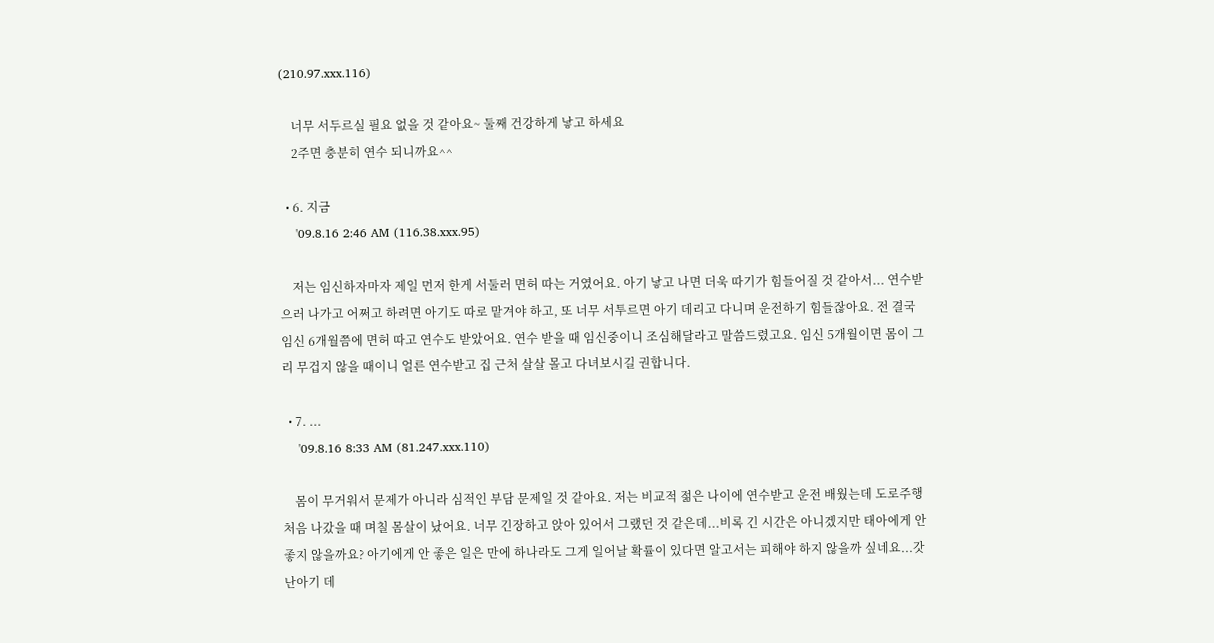(210.97.xxx.116)

    너무 서두르실 필요 없을 것 같아요~ 둘째 건강하게 낳고 하세요
    2주면 충분히 연수 되니까요^^

  • 6. 지금
    '09.8.16 2:46 AM (116.38.xxx.95)

    저는 임신하자마자 제일 먼저 한게 서둘러 면허 따는 거였어요. 아기 낳고 나면 더욱 따기가 힘들어질 것 같아서... 연수받으러 나가고 어쩌고 하려면 아기도 따로 맡겨야 하고, 또 너무 서투르면 아기 데리고 다니며 운전하기 힘들잖아요. 전 결국 임신 6개월쯤에 면허 따고 연수도 받았어요. 연수 받을 때 임신중이니 조심해달라고 말씀드렸고요. 임신 5개월이면 몸이 그리 무겁지 않을 때이니 얼른 연수받고 집 근처 살살 몰고 다녀보시길 권합니다.

  • 7. ...
    '09.8.16 8:33 AM (81.247.xxx.110)

    몸이 무거워서 문제가 아니라 심적인 부담 문제일 것 같아요. 저는 비교적 젊은 나이에 연수받고 운전 배웠는데 도로주행 처음 나갔을 때 며칠 몸살이 났어요. 너무 긴장하고 앉아 있어서 그랬던 것 같은데...비록 긴 시간은 아니겠지만 태아에게 안 좋지 않을까요? 아기에게 안 좋은 일은 만에 하나라도 그게 일어날 확률이 있다면 알고서는 피해야 하지 않을까 싶네요...갓난아기 데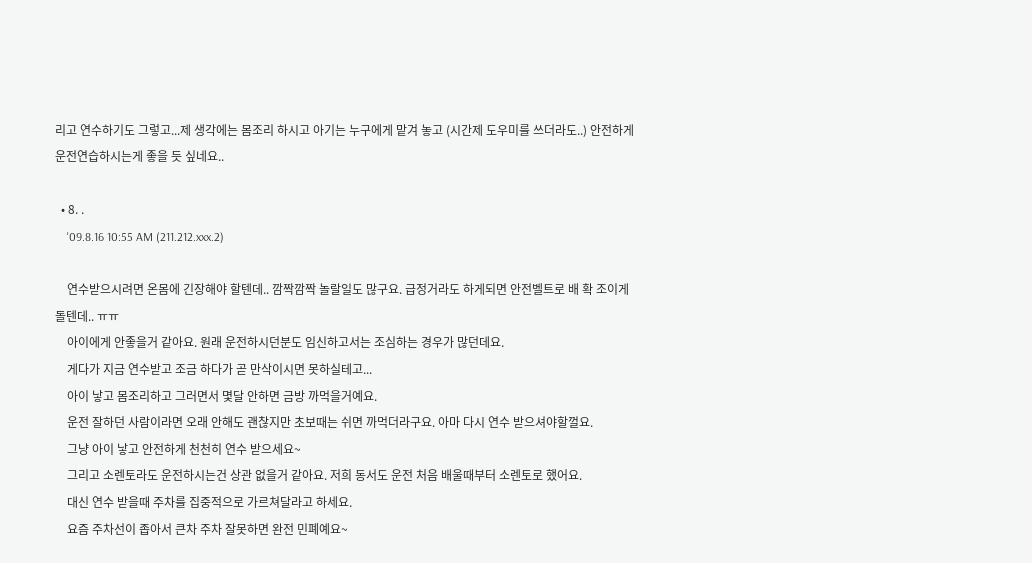리고 연수하기도 그렇고...제 생각에는 몸조리 하시고 아기는 누구에게 맡겨 놓고 (시간제 도우미를 쓰더라도..) 안전하게 운전연습하시는게 좋을 듯 싶네요..

  • 8. .
    '09.8.16 10:55 AM (211.212.xxx.2)

    연수받으시려면 온몸에 긴장해야 할텐데.. 깜짝깜짝 놀랄일도 많구요. 급정거라도 하게되면 안전벨트로 배 확 조이게 돌텐데.. ㅠㅠ
    아이에게 안좋을거 같아요. 원래 운전하시던분도 임신하고서는 조심하는 경우가 많던데요.
    게다가 지금 연수받고 조금 하다가 곧 만삭이시면 못하실테고...
    아이 낳고 몸조리하고 그러면서 몇달 안하면 금방 까먹을거예요.
    운전 잘하던 사람이라면 오래 안해도 괜찮지만 초보때는 쉬면 까먹더라구요. 아마 다시 연수 받으셔야할껄요.
    그냥 아이 낳고 안전하게 천천히 연수 받으세요~
    그리고 소렌토라도 운전하시는건 상관 없을거 같아요. 저희 동서도 운전 처음 배울때부터 소렌토로 했어요.
    대신 연수 받을때 주차를 집중적으로 가르쳐달라고 하세요.
    요즘 주차선이 좁아서 큰차 주차 잘못하면 완전 민폐예요~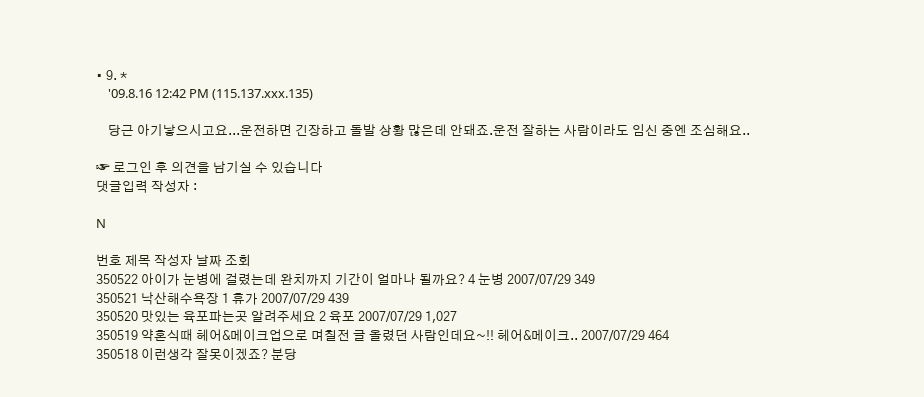• 9. *
    '09.8.16 12:42 PM (115.137.xxx.135)

    당근 아기낳으시고요...운전하면 긴장하고 돌발 상황 많은데 안돼죠.운전 잘하는 사람이라도 임신 중엔 조심해요..

☞ 로그인 후 의견을 남기실 수 있습니다
댓글입력 작성자 :

N

번호 제목 작성자 날짜 조회
350522 아이가 눈병에 걸렸는데 완치까지 기간이 얼마나 될까요? 4 눈병 2007/07/29 349
350521 낙산해수욕장 1 휴가 2007/07/29 439
350520 맛있는 육포파는곳 알려주세요 2 육포 2007/07/29 1,027
350519 약혼식때 헤어&메이크업으로 며칠전 글 올렸던 사람인데요~!! 헤어&메이크.. 2007/07/29 464
350518 이런생각 잘못이겠죠? 분당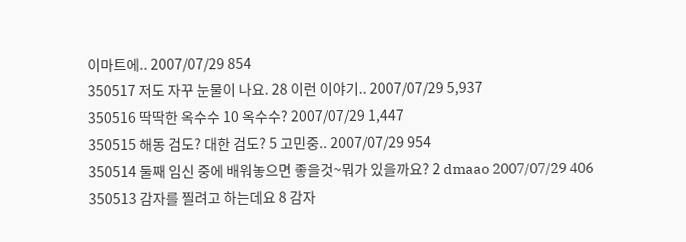이마트에.. 2007/07/29 854
350517 저도 자꾸 눈물이 나요. 28 이런 이야기.. 2007/07/29 5,937
350516 딱딱한 옥수수 10 옥수수? 2007/07/29 1,447
350515 해동 검도? 대한 검도? 5 고민중.. 2007/07/29 954
350514 둘째 임신 중에 배워놓으면 좋을것~뭐가 있을까요? 2 dmaao 2007/07/29 406
350513 감자를 찔려고 하는데요 8 감자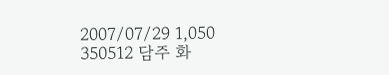2007/07/29 1,050
350512 담주 화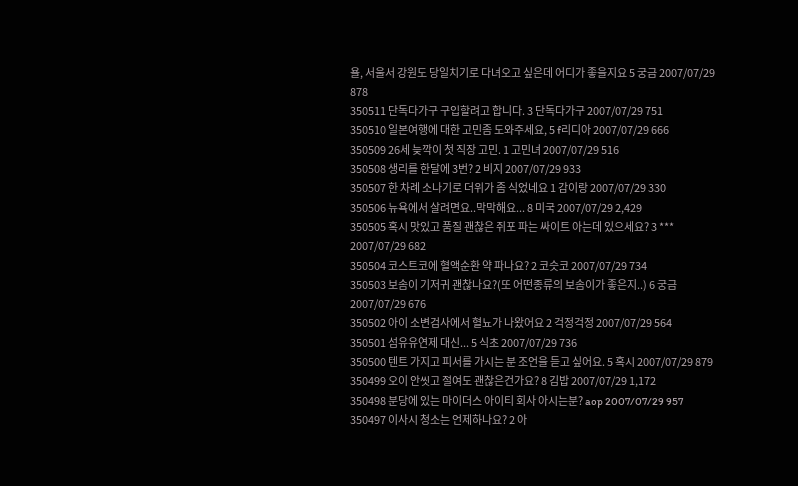욜, 서울서 강원도 당일치기로 다녀오고 싶은데 어디가 좋을지요 5 궁금 2007/07/29 878
350511 단독다가구 구입할려고 합니다. 3 단독다가구 2007/07/29 751
350510 일본여행에 대한 고민좀 도와주세요, 5 f리디아 2007/07/29 666
350509 26세 늦깍이 첫 직장 고민. 1 고민녀 2007/07/29 516
350508 생리를 한달에 3번? 2 비지 2007/07/29 933
350507 한 차례 소나기로 더위가 좀 식었네요 1 감이랑 2007/07/29 330
350506 뉴욕에서 살려면요..막막해요... 8 미국 2007/07/29 2,429
350505 혹시 맛있고 품질 괜찮은 쥐포 파는 싸이트 아는데 있으세요? 3 *** 2007/07/29 682
350504 코스트코에 혈액순환 약 파나요? 2 코슷코 2007/07/29 734
350503 보솜이 기저귀 괜찮나요?(또 어떤종류의 보솜이가 좋은지..) 6 궁금 2007/07/29 676
350502 아이 소변검사에서 혈뇨가 나왔어요 2 걱정걱정 2007/07/29 564
350501 섬유유연제 대신... 5 식초 2007/07/29 736
350500 텐트 가지고 피서를 가시는 분 조언을 듣고 싶어요. 5 혹시 2007/07/29 879
350499 오이 안씻고 절여도 괜찮은건가요? 8 김밥 2007/07/29 1,172
350498 분당에 있는 마이더스 아이티 회사 아시는분? aop 2007/07/29 957
350497 이사시 청소는 언제하나요? 2 아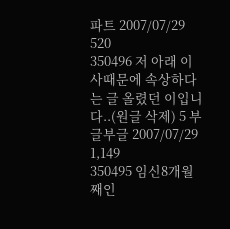파트 2007/07/29 520
350496 저 아래 이사때문에 속상하다는 글 올렸던 이입니다..(원글 삭제) 5 부글부글 2007/07/29 1,149
350495 임신8개월째인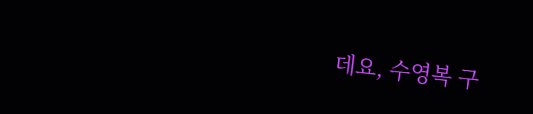데요, 수영복 구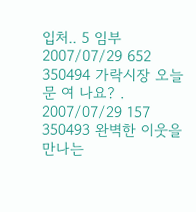입처.. 5 임부 2007/07/29 652
350494 가락시장 오늘문 여 나요? . 2007/07/29 157
350493 완벽한 이웃을 만나는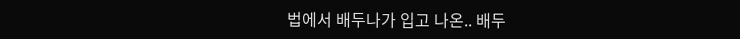법에서 배두나가 입고 나온.. 배두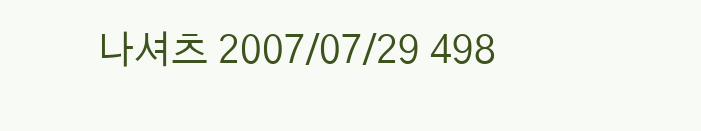나셔츠 2007/07/29 498